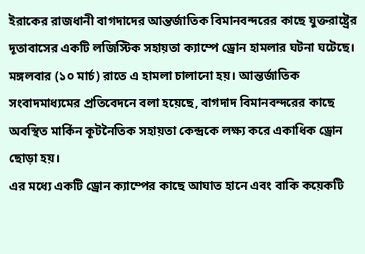ইরাকের রাজধানী বাগদাদের আন্তর্জাতিক বিমানবন্দরের কাছে যুক্তরাষ্ট্রের দূতাবাসের একটি লজিস্টিক সহায়তা ক্যাম্পে ড্রোন হামলার ঘটনা ঘটেছে।
মঙ্গলবার (১০ মার্চ) রাতে এ হামলা চালানো হয়। আন্তর্জাতিক সংবাদমাধ্যমের প্রতিবেদনে বলা হয়েছে, বাগদাদ বিমানবন্দরের কাছে অবস্থিত মার্কিন কূটনৈতিক সহায়তা কেন্দ্রকে লক্ষ্য করে একাধিক ড্রোন ছোড়া হয়।
এর মধ্যে একটি ড্রোন ক্যাম্পের কাছে আঘাত হানে এবং বাকি কয়েকটি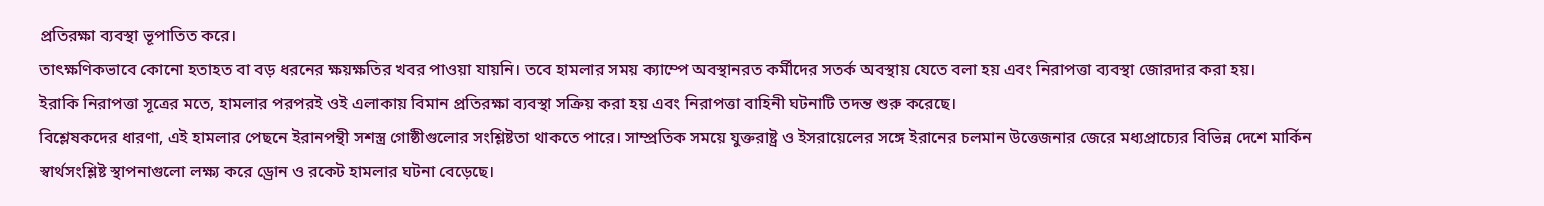প্রতিরক্ষা ব্যবস্থা ভূপাতিত করে।
তাৎক্ষণিকভাবে কোনো হতাহত বা বড় ধরনের ক্ষয়ক্ষতির খবর পাওয়া যায়নি। তবে হামলার সময় ক্যাম্পে অবস্থানরত কর্মীদের সতর্ক অবস্থায় যেতে বলা হয় এবং নিরাপত্তা ব্যবস্থা জোরদার করা হয়।
ইরাকি নিরাপত্তা সূত্রের মতে, হামলার পরপরই ওই এলাকায় বিমান প্রতিরক্ষা ব্যবস্থা সক্রিয় করা হয় এবং নিরাপত্তা বাহিনী ঘটনাটি তদন্ত শুরু করেছে।
বিশ্লেষকদের ধারণা, এই হামলার পেছনে ইরানপন্থী সশস্ত্র গোষ্ঠীগুলোর সংশ্লিষ্টতা থাকতে পারে। সাম্প্রতিক সময়ে যুক্তরাষ্ট্র ও ইসরায়েলের সঙ্গে ইরানের চলমান উত্তেজনার জেরে মধ্যপ্রাচ্যের বিভিন্ন দেশে মার্কিন স্বার্থসংশ্লিষ্ট স্থাপনাগুলো লক্ষ্য করে ড্রোন ও রকেট হামলার ঘটনা বেড়েছে।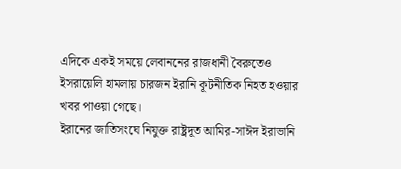এদিকে একই সময়ে লেবাননের রাজধানী বৈরুতেও ইসরায়েলি হামলায় চারজন ইরানি কূটনীতিক নিহত হওয়ার খবর পাওয়া গেছে।
ইরানের জাতিসংঘে নিযুক্ত রাষ্ট্রদূত আমির-সাঈদ ইরাভানি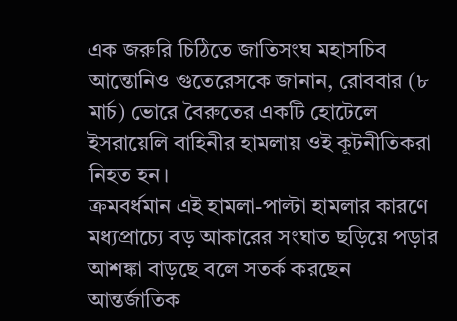এক জরুরি চিঠিতে জাতিসংঘ মহাসচিব আন্তোনিও গুতেরেসকে জানান, রোববার (৮ মার্চ) ভোরে বৈরুতের একটি হোটেলে ইসরায়েলি বাহিনীর হামলায় ওই কূটনীতিকরা নিহত হন।
ক্রমবর্ধমান এই হামলা-পাল্টা হামলার কারণে মধ্যপ্রাচ্যে বড় আকারের সংঘাত ছড়িয়ে পড়ার আশঙ্কা বাড়ছে বলে সতর্ক করছেন আন্তর্জাতিক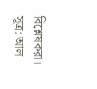বিশ্লেষকরা।
সূত্র: আল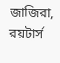জাজিরা, রয়টার্স